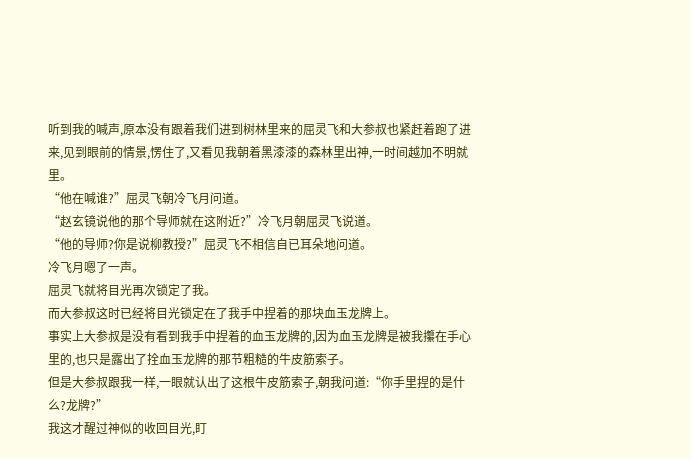听到我的喊声,原本没有跟着我们进到树林里来的屈灵飞和大参叔也紧赶着跑了进来,见到眼前的情景,愣住了,又看见我朝着黑漆漆的森林里出神,一时间越加不明就里。
“他在喊谁?”屈灵飞朝冷飞月问道。
“赵玄镜说他的那个导师就在这附近?”冷飞月朝屈灵飞说道。
“他的导师?你是说柳教授?”屈灵飞不相信自已耳朵地问道。
冷飞月嗯了一声。
屈灵飞就将目光再次锁定了我。
而大参叔这时已经将目光锁定在了我手中捏着的那块血玉龙牌上。
事实上大参叔是没有看到我手中捏着的血玉龙牌的,因为血玉龙牌是被我攥在手心里的,也只是露出了拴血玉龙牌的那节粗糙的牛皮筋索子。
但是大参叔跟我一样,一眼就认出了这根牛皮筋索子,朝我问道:“你手里捏的是什么?龙牌?”
我这才醒过神似的收回目光,盯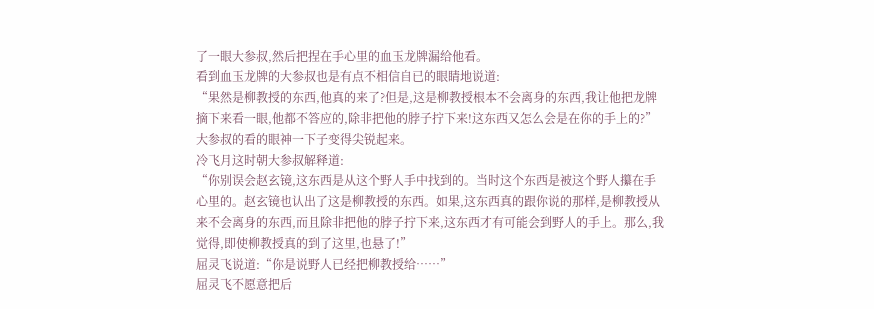了一眼大参叔,然后把捏在手心里的血玉龙牌漏给他看。
看到血玉龙牌的大参叔也是有点不相信自已的眼睛地说道:
“果然是柳教授的东西,他真的来了?但是,这是柳教授根本不会离身的东西,我让他把龙牌摘下来看一眼,他都不答应的,除非把他的脖子拧下来!这东西又怎么会是在你的手上的?”
大参叔的看的眼神一下子变得尖锐起来。
冷飞月这时朝大参叔解释道:
“你别误会赵玄镜,这东西是从这个野人手中找到的。当时这个东西是被这个野人攥在手心里的。赵玄镜也认出了这是柳教授的东西。如果,这东西真的跟你说的那样,是柳教授从来不会离身的东西,而且除非把他的脖子拧下来,这东西才有可能会到野人的手上。那么,我觉得,即使柳教授真的到了这里,也悬了!”
屈灵飞说道:“你是说野人已经把柳教授给……”
屈灵飞不愿意把后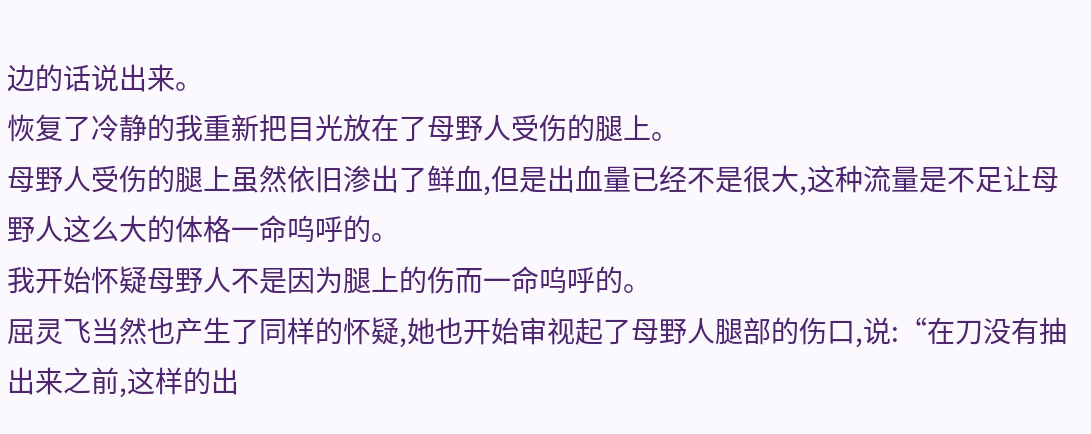边的话说出来。
恢复了冷静的我重新把目光放在了母野人受伤的腿上。
母野人受伤的腿上虽然依旧渗出了鲜血,但是出血量已经不是很大,这种流量是不足让母野人这么大的体格一命呜呼的。
我开始怀疑母野人不是因为腿上的伤而一命呜呼的。
屈灵飞当然也产生了同样的怀疑,她也开始审视起了母野人腿部的伤口,说:“在刀没有抽出来之前,这样的出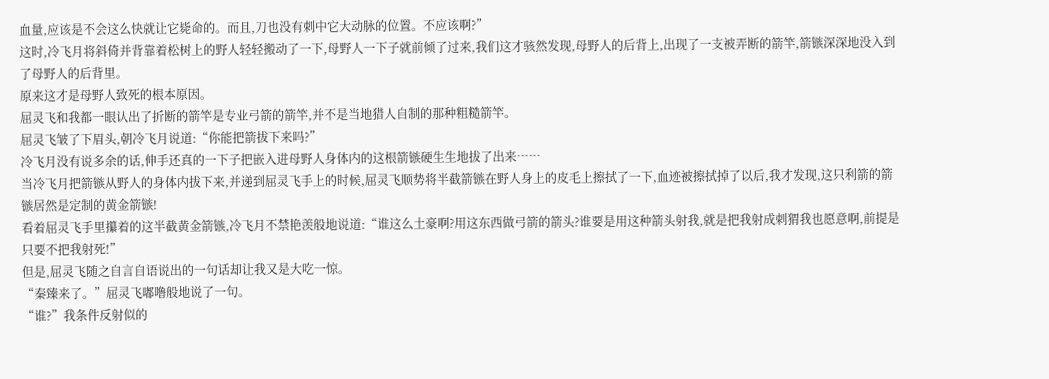血量,应该是不会这么快就让它毙命的。而且,刀也没有刺中它大动脉的位置。不应该啊?”
这时,冷飞月将斜倚并背靠着松树上的野人轻轻搬动了一下,母野人一下子就前倾了过来,我们这才骇然发现,母野人的后背上,出现了一支被弄断的箭竿,箭镞深深地没入到了母野人的后背里。
原来这才是母野人致死的根本原因。
屈灵飞和我都一眼认出了折断的箭竿是专业弓箭的箭竿,并不是当地猎人自制的那种粗糙箭竿。
屈灵飞皱了下眉头,朝冷飞月说道:“你能把箭拔下来吗?”
冷飞月没有说多余的话,伸手还真的一下子把嵌入进母野人身体内的这根箭镞硬生生地拔了出来……
当冷飞月把箭镞从野人的身体内拔下来,并递到屈灵飞手上的时候,屈灵飞顺势将半截箭镞在野人身上的皮毛上擦拭了一下,血迹被擦拭掉了以后,我才发现,这只利箭的箭镞居然是定制的黄金箭镞!
看着屈灵飞手里攥着的这半截黄金箭镞,冷飞月不禁艳羡般地说道:“谁这么土豪啊?用这东西做弓箭的箭头?谁要是用这种箭头射我,就是把我射成刺猬我也愿意啊,前提是只要不把我射死!”
但是,屈灵飞随之自言自语说出的一句话却让我又是大吃一惊。
“秦臻来了。”屈灵飞嘟噜般地说了一句。
“谁?”我条件反射似的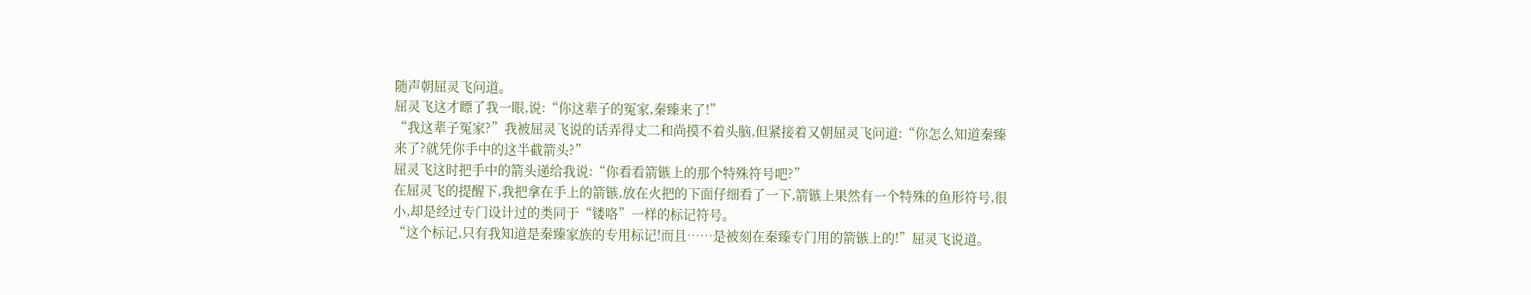随声朝屈灵飞问道。
屈灵飞这才瞟了我一眼,说:“你这辈子的冤家,秦臻来了!”
“我这辈子冤家?”我被屈灵飞说的话弄得丈二和尚摸不着头脑,但紧接着又朝屈灵飞问道:“你怎么知道秦臻来了?就凭你手中的这半截箭头?”
屈灵飞这时把手中的箭头递给我说:“你看看箭镞上的那个特殊符号吧?”
在屈灵飞的提醒下,我把拿在手上的箭镞,放在火把的下面仔细看了一下,箭镞上果然有一个特殊的鱼形符号,很小,却是经过专门设计过的类同于“镂咯”一样的标记符号。
“这个标记,只有我知道是秦臻家族的专用标记!而且……是被刻在秦臻专门用的箭镞上的!”屈灵飞说道。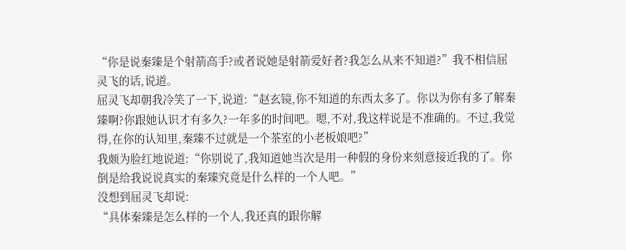“你是说秦臻是个射箭高手?或者说她是射箭爱好者?我怎么从来不知道?”我不相信屈灵飞的话,说道。
屈灵飞却朝我冷笑了一下,说道:“赵玄镜,你不知道的东西太多了。你以为你有多了解秦臻啊?你跟她认识才有多久?一年多的时间吧。嗯,不对,我这样说是不准确的。不过,我觉得,在你的认知里,秦臻不过就是一个茶室的小老板娘吧?”
我颇为脸红地说道:“你别说了,我知道她当次是用一种假的身份来刻意接近我的了。你倒是给我说说真实的秦臻究竟是什么样的一个人吧。”
没想到屈灵飞却说:
“具体秦臻是怎么样的一个人,我还真的跟你解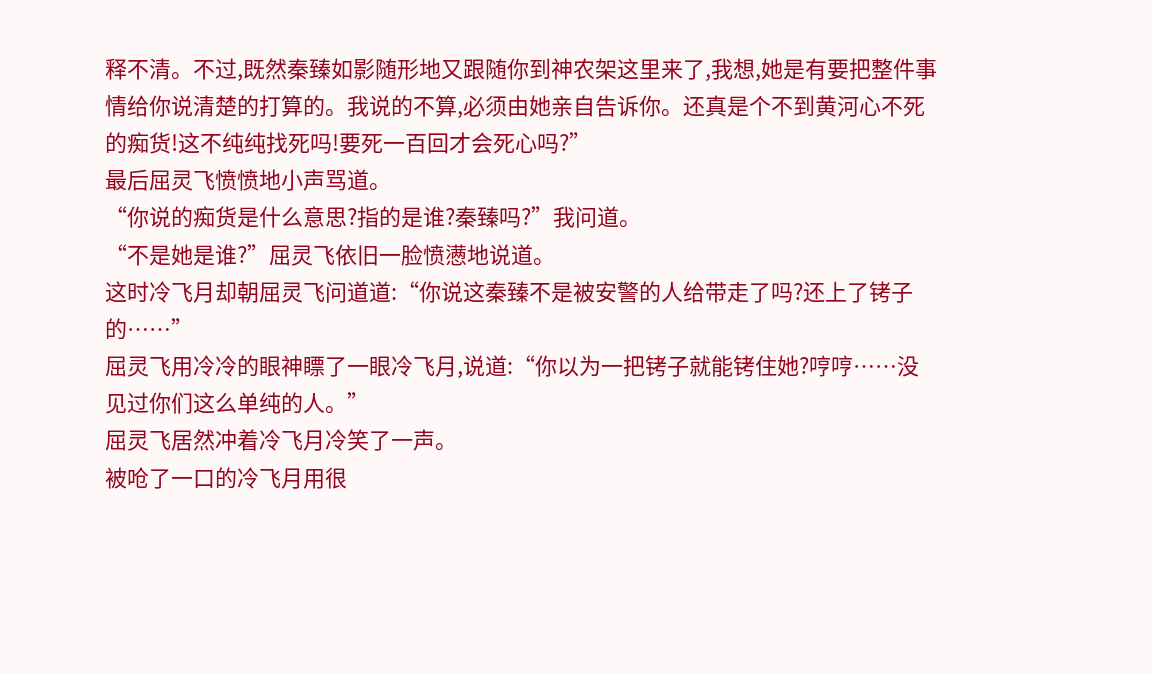释不清。不过,既然秦臻如影随形地又跟随你到神农架这里来了,我想,她是有要把整件事情给你说清楚的打算的。我说的不算,必须由她亲自告诉你。还真是个不到黄河心不死的痴货!这不纯纯找死吗!要死一百回才会死心吗?”
最后屈灵飞愤愤地小声骂道。
“你说的痴货是什么意思?指的是谁?秦臻吗?”我问道。
“不是她是谁?”屈灵飞依旧一脸愤懑地说道。
这时冷飞月却朝屈灵飞问道道:“你说这秦臻不是被安警的人给带走了吗?还上了铐子的……”
屈灵飞用冷冷的眼神瞟了一眼冷飞月,说道:“你以为一把铐子就能铐住她?哼哼……没见过你们这么单纯的人。”
屈灵飞居然冲着冷飞月冷笑了一声。
被呛了一口的冷飞月用很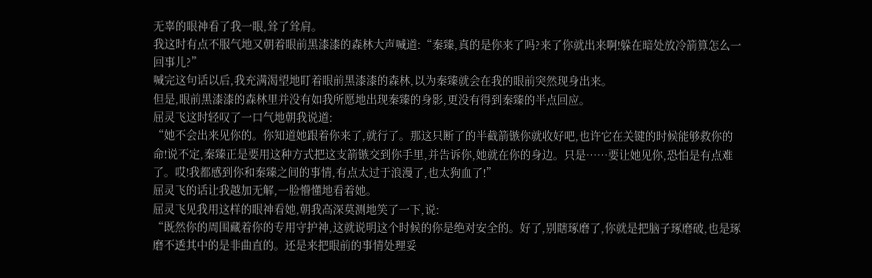无辜的眼神看了我一眼,耸了耸肩。
我这时有点不服气地又朝着眼前黑漆漆的森林大声喊道:“秦臻,真的是你来了吗?来了你就出来啊!躲在暗处放冷箭算怎么一回事儿?”
喊完这句话以后,我充满渴望地盯着眼前黑漆漆的森林,以为秦臻就会在我的眼前突然现身出来。
但是,眼前黑漆漆的森林里并没有如我所愿地出现秦臻的身影,更没有得到秦臻的半点回应。
屈灵飞这时轻叹了一口气地朝我说道:
“她不会出来见你的。你知道她跟着你来了,就行了。那这只断了的半截箭镞你就收好吧,也许它在关键的时候能够救你的命!说不定,秦臻正是要用这种方式把这支箭镞交到你手里,并告诉你,她就在你的身边。只是……要让她见你,恐怕是有点难了。哎!我都感到你和秦臻之间的事情,有点太过于浪漫了,也太狗血了!”
屈灵飞的话让我越加无解,一脸懵懂地看着她。
屈灵飞见我用这样的眼神看她,朝我高深莫测地笑了一下,说:
“既然你的周围藏着你的专用守护神,这就说明这个时候的你是绝对安全的。好了,别瞎琢磨了,你就是把脑子琢磨破,也是琢磨不透其中的是非曲直的。还是来把眼前的事情处理妥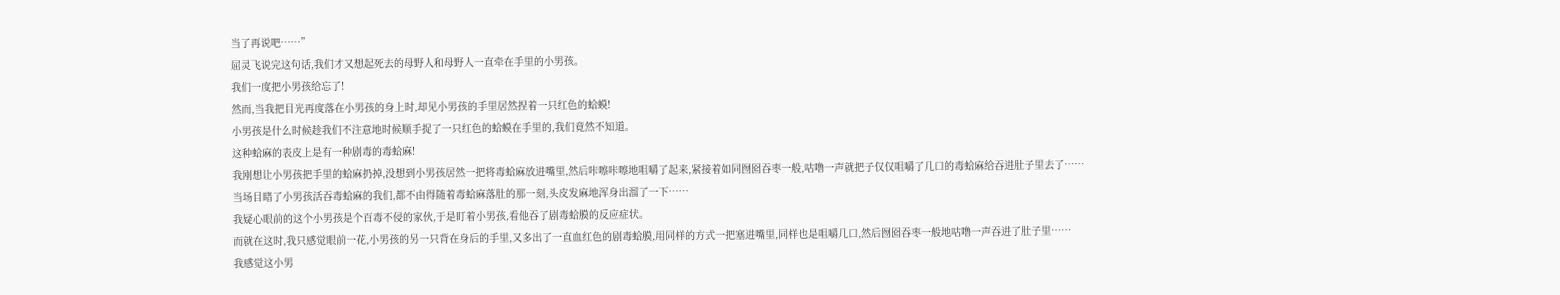当了再说吧……”
屈灵飞说完这句话,我们才又想起死去的母野人和母野人一直牵在手里的小男孩。
我们一度把小男孩给忘了!
然而,当我把目光再度落在小男孩的身上时,却见小男孩的手里居然捏着一只红色的蛤蟆!
小男孩是什么时候趁我们不注意地时候顺手捉了一只红色的蛤蟆在手里的,我们竟然不知道。
这种蛤麻的表皮上是有一种剧毒的毒蛤麻!
我刚想让小男孩把手里的蛤麻扔掉,没想到小男孩居然一把将毒蛤麻放进嘴里,然后咔嚓咔嚓地咀嚼了起来,紧接着如同囫囵吞枣一般,咕噜一声就把子仅仅咀嚼了几口的毒蛤麻给吞进肚子里去了……
当场目睹了小男孩活吞毒蛤麻的我们,都不由得随着毒蛤麻落肚的那一刻,头皮发麻地浑身出溜了一下……
我疑心眼前的这个小男孩是个百毒不侵的家伙,于是盯着小男孩,看他吞了剧毒蛤膜的反应症状。
而就在这时,我只感觉眼前一花,小男孩的另一只背在身后的手里,又多出了一直血红色的剧毒蛤膜,用同样的方式一把塞进嘴里,同样也是咀嚼几口,然后囫囵吞枣一般地咕噜一声吞进了肚子里……
我感觉这小男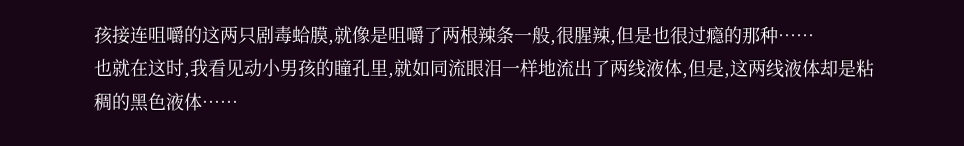孩接连咀嚼的这两只剧毒蛤膜,就像是咀嚼了两根辣条一般,很腥辣,但是也很过瘾的那种……
也就在这时,我看见动小男孩的瞳孔里,就如同流眼泪一样地流出了两线液体,但是,这两线液体却是粘稠的黑色液体……